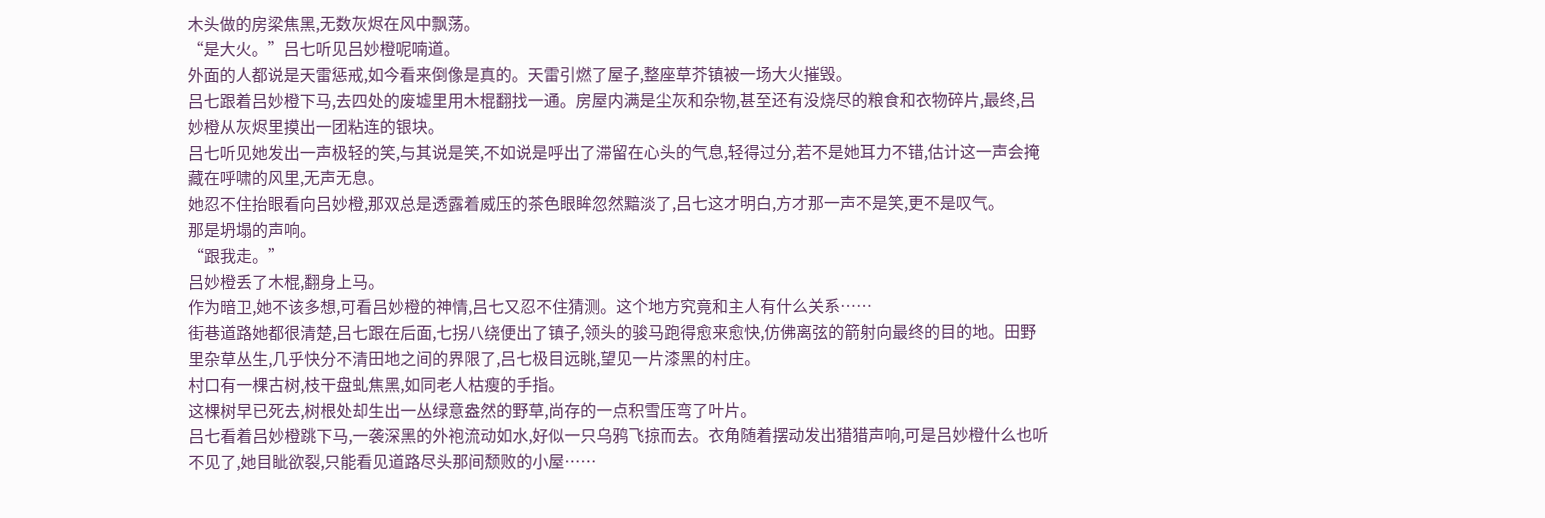木头做的房梁焦黑,无数灰烬在风中飘荡。
“是大火。”吕七听见吕妙橙呢喃道。
外面的人都说是天雷惩戒,如今看来倒像是真的。天雷引燃了屋子,整座草芥镇被一场大火摧毁。
吕七跟着吕妙橙下马,去四处的废墟里用木棍翻找一通。房屋内满是尘灰和杂物,甚至还有没烧尽的粮食和衣物碎片,最终,吕妙橙从灰烬里摸出一团粘连的银块。
吕七听见她发出一声极轻的笑,与其说是笑,不如说是呼出了滞留在心头的气息,轻得过分,若不是她耳力不错,估计这一声会掩藏在呼啸的风里,无声无息。
她忍不住抬眼看向吕妙橙,那双总是透露着威压的茶色眼眸忽然黯淡了,吕七这才明白,方才那一声不是笑,更不是叹气。
那是坍塌的声响。
“跟我走。”
吕妙橙丢了木棍,翻身上马。
作为暗卫,她不该多想,可看吕妙橙的神情,吕七又忍不住猜测。这个地方究竟和主人有什么关系……
街巷道路她都很清楚,吕七跟在后面,七拐八绕便出了镇子,领头的骏马跑得愈来愈快,仿佛离弦的箭射向最终的目的地。田野里杂草丛生,几乎快分不清田地之间的界限了,吕七极目远眺,望见一片漆黑的村庄。
村口有一棵古树,枝干盘虬焦黑,如同老人枯瘦的手指。
这棵树早已死去,树根处却生出一丛绿意盎然的野草,尚存的一点积雪压弯了叶片。
吕七看着吕妙橙跳下马,一袭深黑的外袍流动如水,好似一只乌鸦飞掠而去。衣角随着摆动发出猎猎声响,可是吕妙橙什么也听不见了,她目眦欲裂,只能看见道路尽头那间颓败的小屋……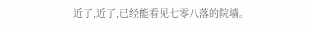近了,近了,已经能看见七零八落的院墙。